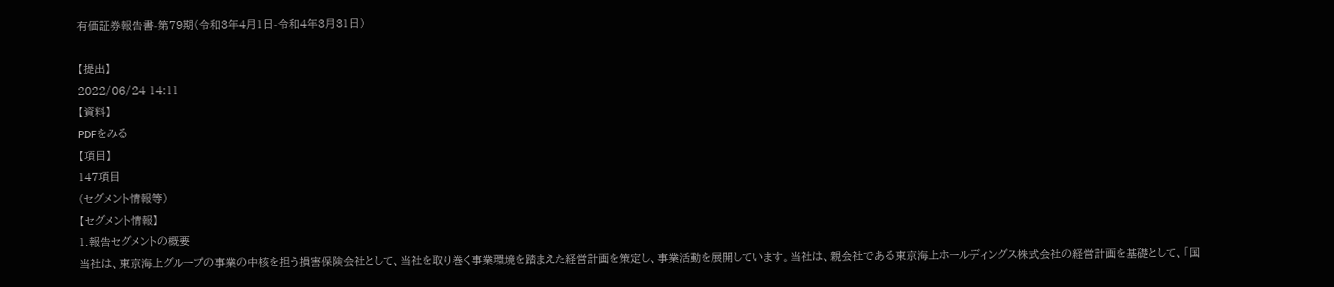有価証券報告書-第79期(令和3年4月1日-令和4年3月31日)

【提出】
2022/06/24 14:11
【資料】
PDFをみる
【項目】
147項目
(セグメント情報等)
【セグメント情報】
1.報告セグメントの概要
当社は、東京海上グループの事業の中核を担う損害保険会社として、当社を取り巻く事業環境を踏まえた経営計画を策定し、事業活動を展開しています。当社は、親会社である東京海上ホールディングス株式会社の経営計画を基礎として、「国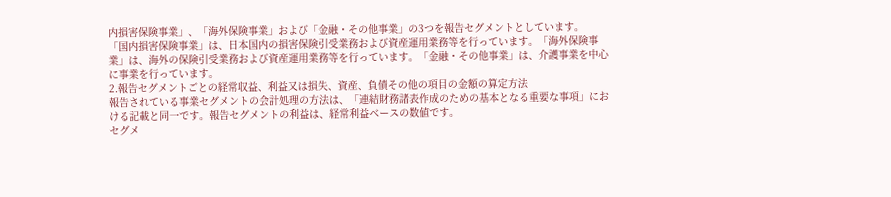内損害保険事業」、「海外保険事業」および「金融・その他事業」の3つを報告セグメントとしています。
「国内損害保険事業」は、日本国内の損害保険引受業務および資産運用業務等を行っています。「海外保険事業」は、海外の保険引受業務および資産運用業務等を行っています。「金融・その他事業」は、介護事業を中心に事業を行っています。
2.報告セグメントごとの経常収益、利益又は損失、資産、負債その他の項目の金額の算定方法
報告されている事業セグメントの会計処理の方法は、「連結財務諸表作成のための基本となる重要な事項」における記載と同一です。報告セグメントの利益は、経常利益ベースの数値です。
セグメ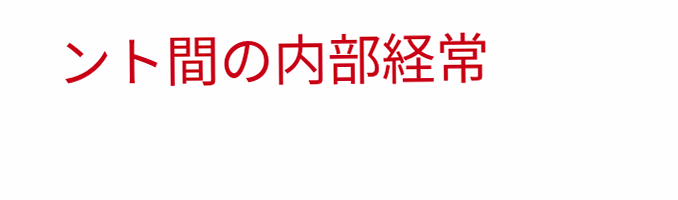ント間の内部経常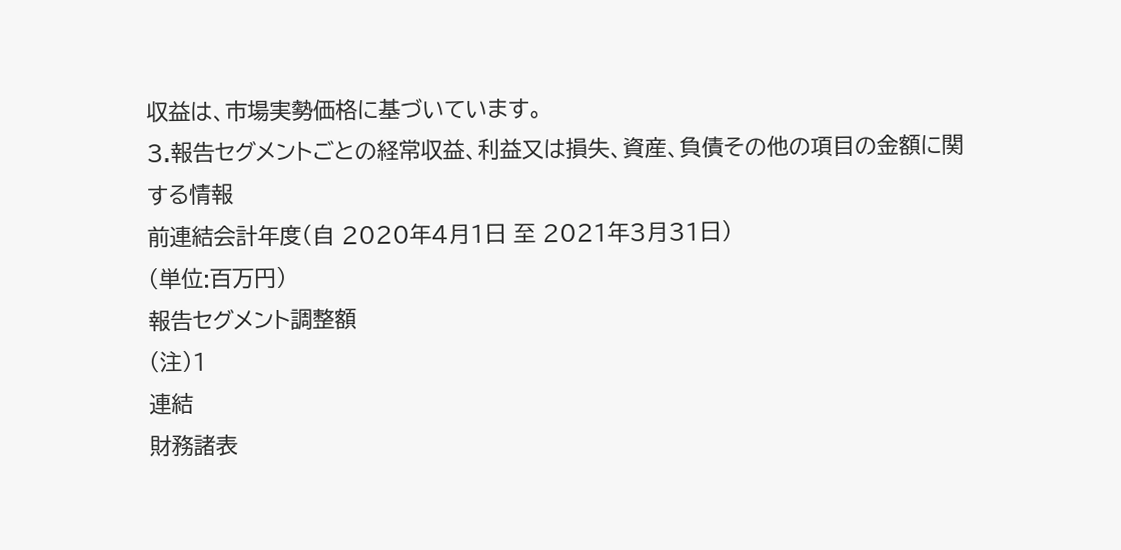収益は、市場実勢価格に基づいています。
3.報告セグメントごとの経常収益、利益又は損失、資産、負債その他の項目の金額に関する情報
前連結会計年度(自 2020年4月1日 至 2021年3月31日)
(単位:百万円)
報告セグメント調整額
(注)1
連結
財務諸表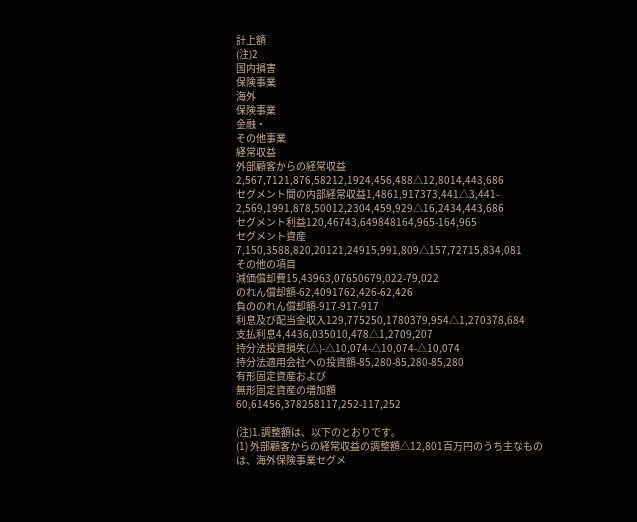計上額
(注)2
国内損害
保険事業
海外
保険事業
金融・
その他事業
経常収益
外部顧客からの経常収益2,567,7121,876,58212,1924,456,488△12,8014,443,686
セグメント間の内部経常収益1,4861,917373,441△3,441-
2,569,1991,878,50012,2304,459,929△16,2434,443,686
セグメント利益120,46743,649848164,965-164,965
セグメント資産7,150,3588,820,20121,24915,991,809△157,72715,834,081
その他の項目
減価償却費15,43963,07650679,022-79,022
のれん償却額-62,4091762,426-62,426
負ののれん償却額-917-917-917
利息及び配当金収入129,775250,1780379,954△1,270378,684
支払利息4,4436,035010,478△1,2709,207
持分法投資損失(△)-△10,074-△10,074-△10,074
持分法適用会社への投資額-85,280-85,280-85,280
有形固定資産および
無形固定資産の増加額
60,61456,378258117,252-117,252

(注)1.調整額は、以下のとおりです。
(1) 外部顧客からの経常収益の調整額△12,801百万円のうち主なものは、海外保険事業セグメ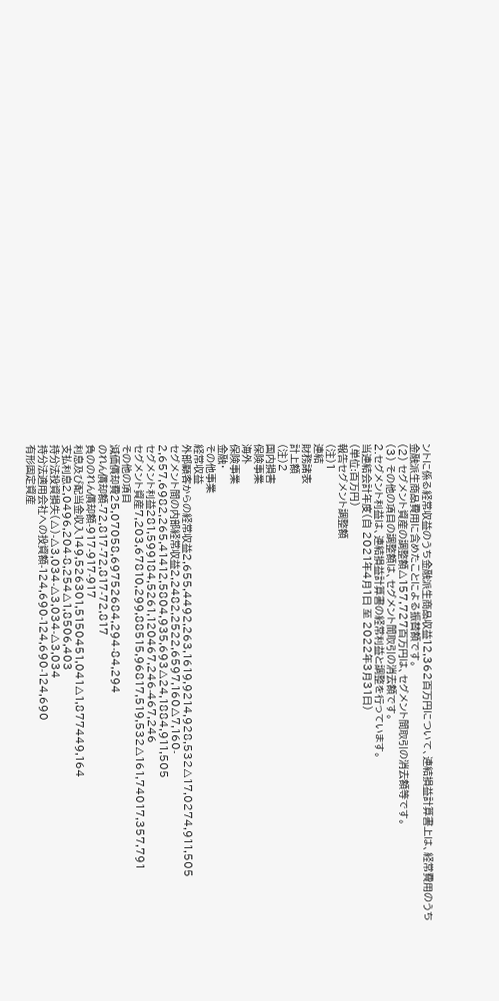ントに係る経常収益のうち金融派生商品収益12,362百万円について、連結損益計算書上は、経常費用のうち金融派生商品費用に含めたことによる振替額です。
(2) セグメント資産の調整額△157,727百万円は、セグメント間取引の消去額等です。
(3) その他の項目の調整額は、セグメント間取引の消去額です。
2.セグメント利益は、連結損益計算書の経常利益と調整を行っています。
当連結会計年度(自 2021年4月1日 至 2022年3月31日)
(単位:百万円)
報告セグメント調整額
(注)1
連結
財務諸表
計上額
(注)2
国内損害
保険事業
海外
保険事業
金融・
その他事業
経常収益
外部顧客からの経常収益2,655,4492,263,1619,9214,928,532△17,0274,911,505
セグメント間の内部経常収益2,2482,2522,6597,160△7,160-
2,657,6982,265,41412,5804,935,693△24,1884,911,505
セグメント利益281,599184,5261,120467,246-467,246
セグメント資産7,203,67810,299,88515,96817,519,532△161,74017,357,791
その他の項目
減価償却費25,07058,69752684,294-84,294
のれん償却額-72,817-72,817-72,817
負ののれん償却額-917-917-917
利息及び配当金収入149,526301,5150451,041△1,877449,164
支払利息2,0496,204-8,254△1,8506,403
持分法投資損失(△)-△3,034-△3,034-△3,034
持分法適用会社への投資額-124,690-124,690-124,690
有形固定資産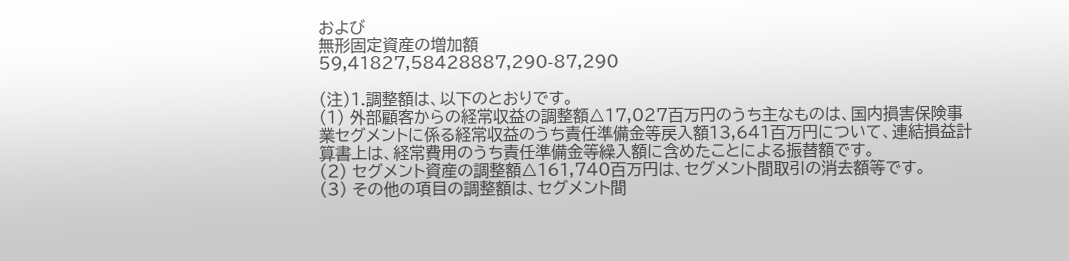および
無形固定資産の増加額
59,41827,58428887,290-87,290

(注)1.調整額は、以下のとおりです。
(1) 外部顧客からの経常収益の調整額△17,027百万円のうち主なものは、国内損害保険事業セグメントに係る経常収益のうち責任準備金等戻入額13,641百万円について、連結損益計算書上は、経常費用のうち責任準備金等繰入額に含めたことによる振替額です。
(2) セグメント資産の調整額△161,740百万円は、セグメント間取引の消去額等です。
(3) その他の項目の調整額は、セグメント間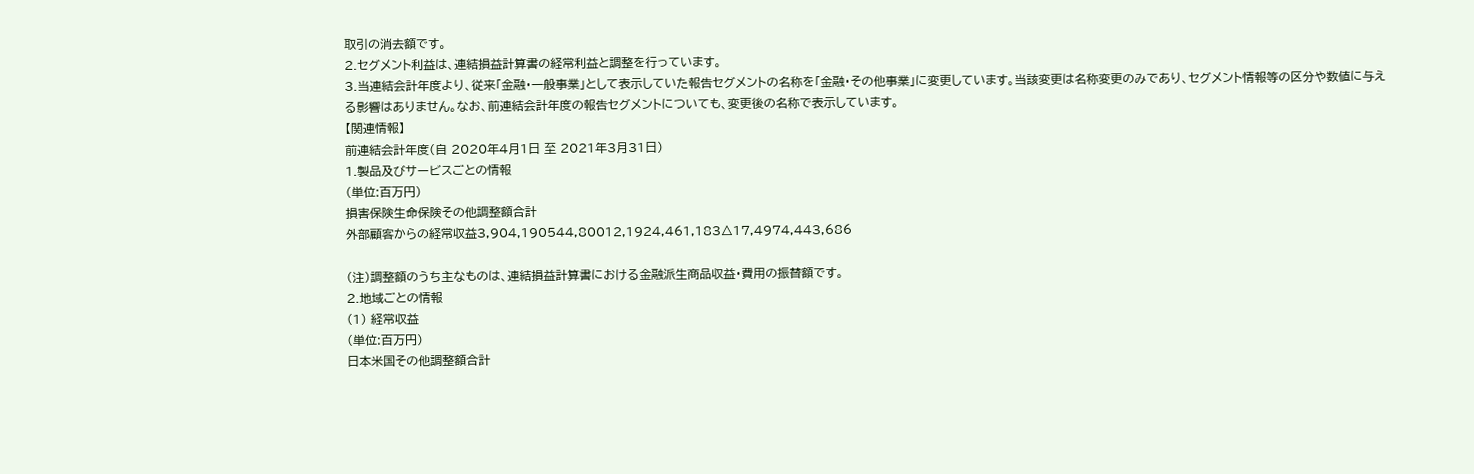取引の消去額です。
2.セグメント利益は、連結損益計算書の経常利益と調整を行っています。
3.当連結会計年度より、従来「金融・一般事業」として表示していた報告セグメントの名称を「金融・その他事業」に変更しています。当該変更は名称変更のみであり、セグメント情報等の区分や数値に与える影響はありません。なお、前連結会計年度の報告セグメントについても、変更後の名称で表示しています。
【関連情報】
前連結会計年度(自 2020年4月1日 至 2021年3月31日)
1.製品及びサービスごとの情報
(単位:百万円)
損害保険生命保険その他調整額合計
外部顧客からの経常収益3,904,190544,80012,1924,461,183△17,4974,443,686

(注)調整額のうち主なものは、連結損益計算書における金融派生商品収益・費用の振替額です。
2.地域ごとの情報
(1) 経常収益
(単位:百万円)
日本米国その他調整額合計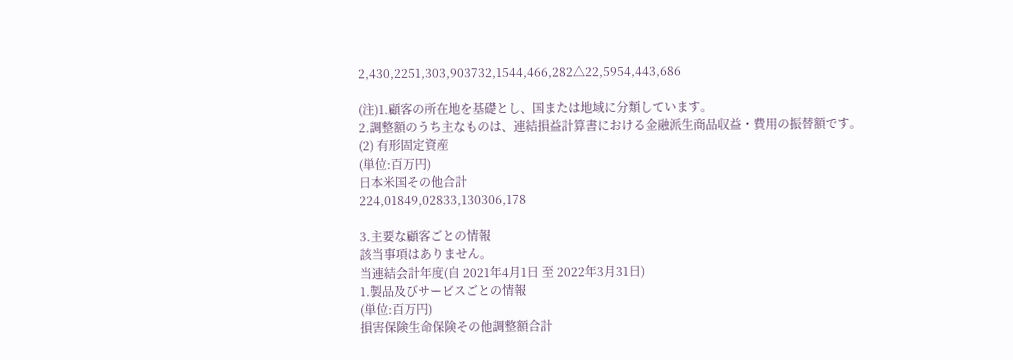2,430,2251,303,903732,1544,466,282△22,5954,443,686

(注)1.顧客の所在地を基礎とし、国または地域に分類しています。
2.調整額のうち主なものは、連結損益計算書における金融派生商品収益・費用の振替額です。
(2) 有形固定資産
(単位:百万円)
日本米国その他合計
224,01849,02833,130306,178

3.主要な顧客ごとの情報
該当事項はありません。
当連結会計年度(自 2021年4月1日 至 2022年3月31日)
1.製品及びサービスごとの情報
(単位:百万円)
損害保険生命保険その他調整額合計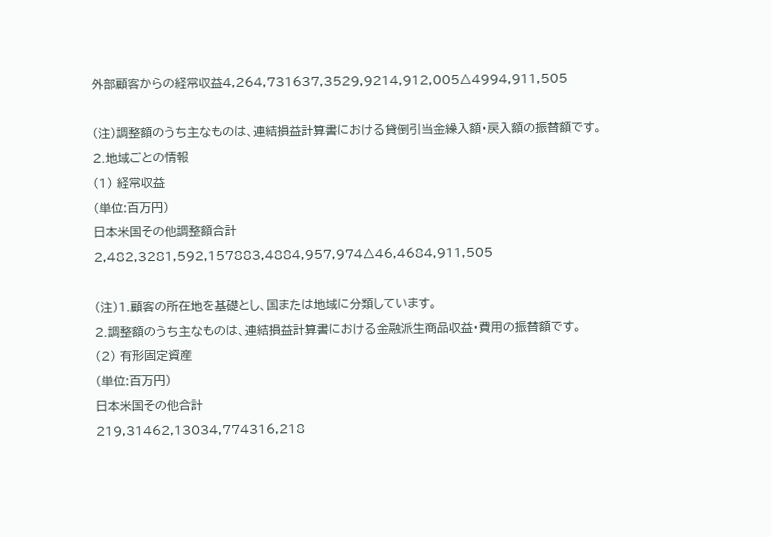外部顧客からの経常収益4,264,731637,3529,9214,912,005△4994,911,505

(注)調整額のうち主なものは、連結損益計算書における貸倒引当金繰入額・戻入額の振替額です。
2.地域ごとの情報
(1) 経常収益
(単位:百万円)
日本米国その他調整額合計
2,482,3281,592,157883,4884,957,974△46,4684,911,505

(注)1.顧客の所在地を基礎とし、国または地域に分類しています。
2.調整額のうち主なものは、連結損益計算書における金融派生商品収益・費用の振替額です。
(2) 有形固定資産
(単位:百万円)
日本米国その他合計
219,31462,13034,774316,218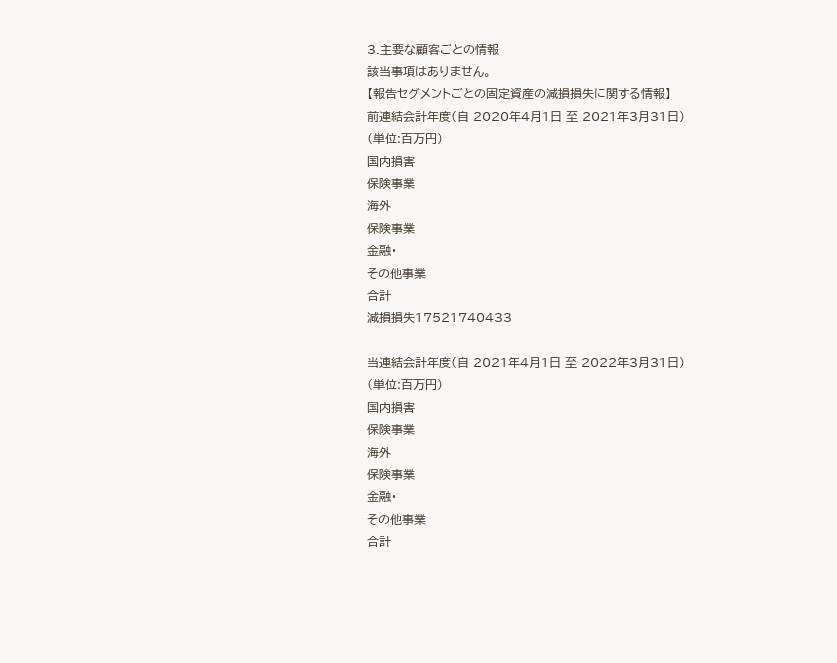3.主要な顧客ごとの情報
該当事項はありません。
【報告セグメントごとの固定資産の減損損失に関する情報】
前連結会計年度(自 2020年4月1日 至 2021年3月31日)
(単位:百万円)
国内損害
保険事業
海外
保険事業
金融・
その他事業
合計
減損損失17521740433

当連結会計年度(自 2021年4月1日 至 2022年3月31日)
(単位:百万円)
国内損害
保険事業
海外
保険事業
金融・
その他事業
合計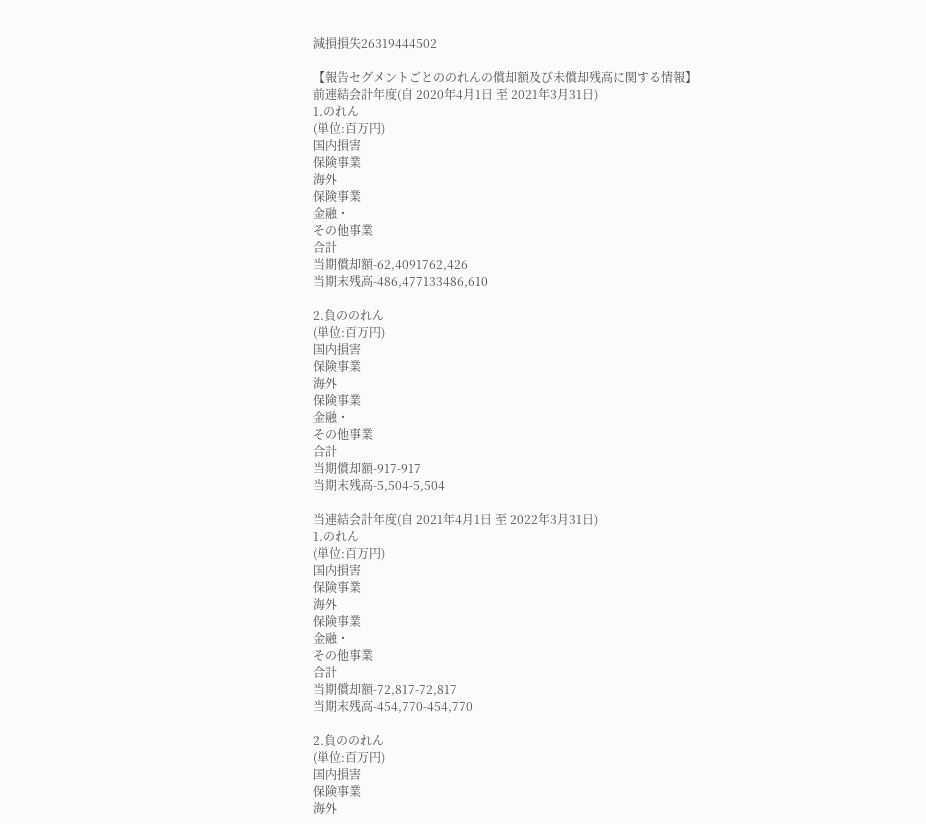減損損失26319444502

【報告セグメントごとののれんの償却額及び未償却残高に関する情報】
前連結会計年度(自 2020年4月1日 至 2021年3月31日)
1.のれん
(単位:百万円)
国内損害
保険事業
海外
保険事業
金融・
その他事業
合計
当期償却額-62,4091762,426
当期末残高-486,477133486,610

2.負ののれん
(単位:百万円)
国内損害
保険事業
海外
保険事業
金融・
その他事業
合計
当期償却額-917-917
当期末残高-5,504-5,504

当連結会計年度(自 2021年4月1日 至 2022年3月31日)
1.のれん
(単位:百万円)
国内損害
保険事業
海外
保険事業
金融・
その他事業
合計
当期償却額-72,817-72,817
当期末残高-454,770-454,770

2.負ののれん
(単位:百万円)
国内損害
保険事業
海外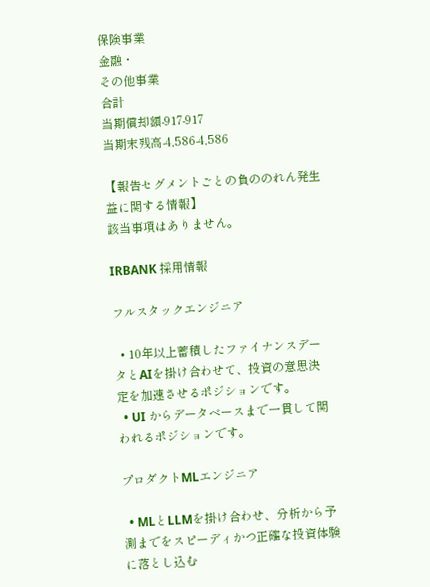保険事業
金融・
その他事業
合計
当期償却額-917-917
当期末残高-4,586-4,586

【報告セグメントごとの負ののれん発生益に関する情報】
該当事項はありません。

IRBANK 採用情報

フルスタックエンジニア

  • 10年以上蓄積したファイナンスデータとAIを掛け合わせて、投資の意思決定を加速させるポジションです。
  • UI からデータベースまで一貫して関われるポジションです。

プロダクトMLエンジニア

  • MLとLLMを掛け合わせ、分析から予測までをスピーディかつ正確な投資体験に落とし込む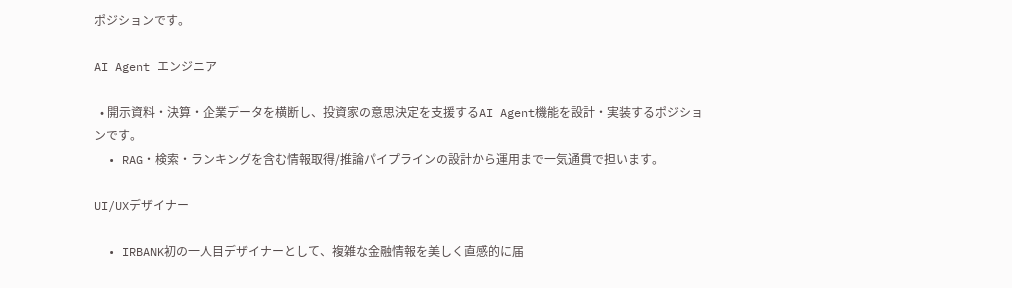ポジションです。

AI Agent エンジニア

  • 開示資料・決算・企業データを横断し、投資家の意思決定を支援するAI Agent機能を設計・実装するポジションです。
  • RAG・検索・ランキングを含む情報取得/推論パイプラインの設計から運用まで一気通貫で担います。

UI/UXデザイナー

  • IRBANK初の一人目デザイナーとして、複雑な金融情報を美しく直感的に届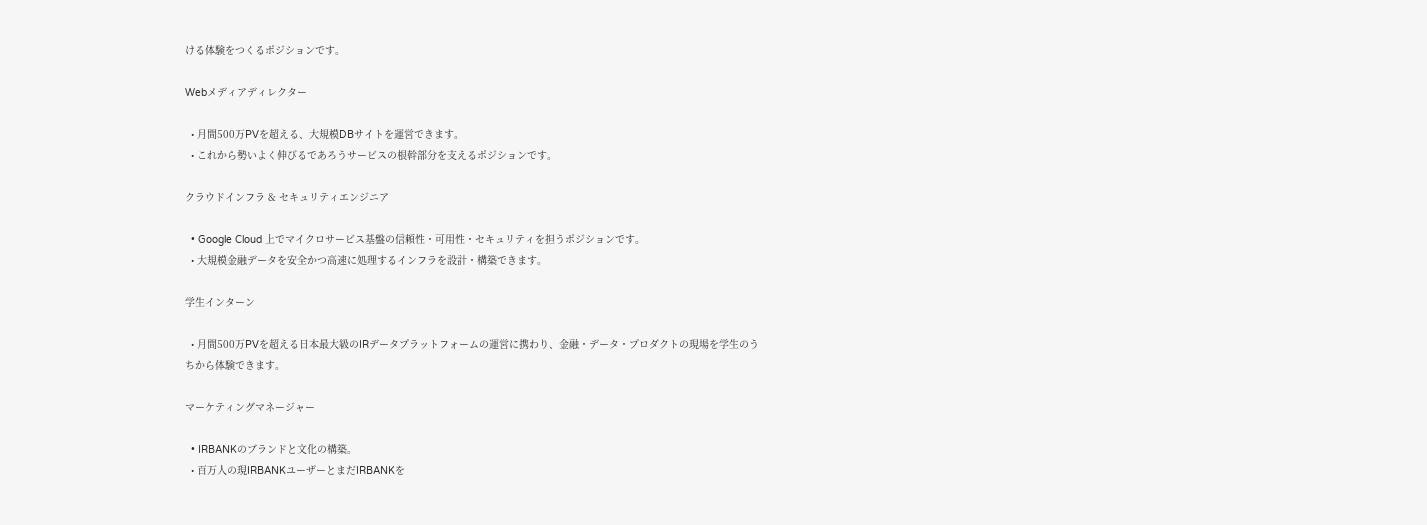ける体験をつくるポジションです。

Webメディアディレクター

  • 月間500万PVを超える、大規模DBサイトを運営できます。
  • これから勢いよく伸びるであろうサービスの根幹部分を支えるポジションです。

クラウドインフラ & セキュリティエンジニア

  • Google Cloud 上でマイクロサービス基盤の信頼性・可用性・セキュリティを担うポジションです。
  • 大規模金融データを安全かつ高速に処理するインフラを設計・構築できます。

学生インターン

  • 月間500万PVを超える日本最大級のIRデータプラットフォームの運営に携わり、金融・データ・プロダクトの現場を学生のうちから体験できます。

マーケティングマネージャー

  • IRBANKのブランドと文化の構築。
  • 百万人の現IRBANKユーザーとまだIRBANKを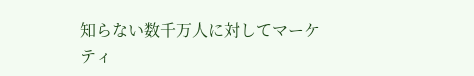知らない数千万人に対してマーケティ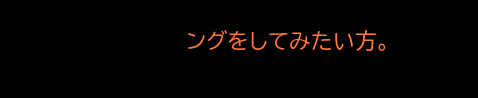ングをしてみたい方。